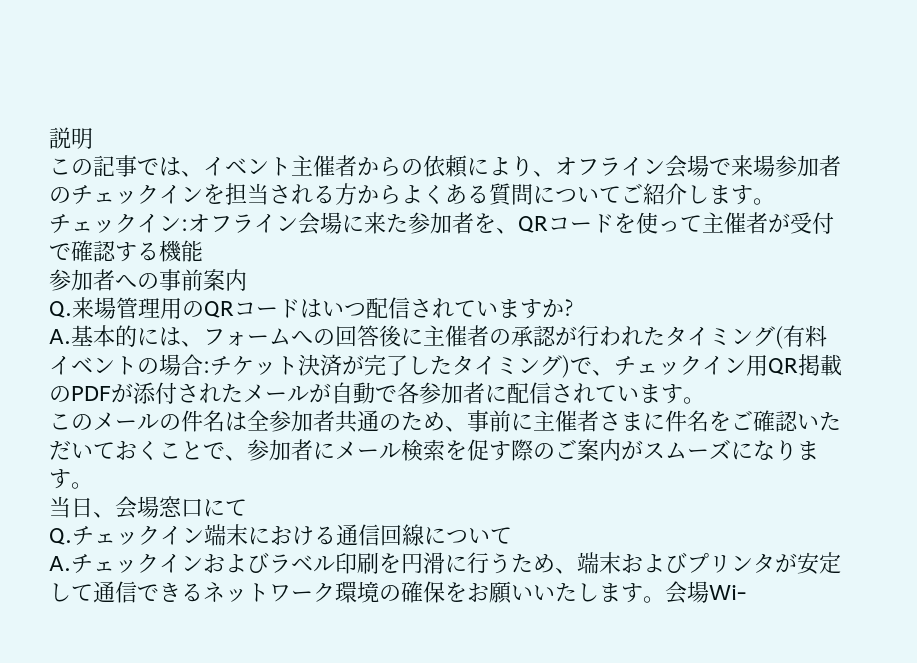説明
この記事では、イベント主催者からの依頼により、オフライン会場で来場参加者のチェックインを担当される方からよくある質問についてご紹介します。
チェックイン:オフライン会場に来た参加者を、QRコードを使って主催者が受付で確認する機能
参加者への事前案内
Q.来場管理用のQRコードはいつ配信されていますか?
A.基本的には、フォームへの回答後に主催者の承認が行われたタイミング(有料イベントの場合:チケット決済が完了したタイミング)で、チェックイン用QR掲載のPDFが添付されたメールが自動で各参加者に配信されています。
このメールの件名は全参加者共通のため、事前に主催者さまに件名をご確認いただいておくことで、参加者にメール検索を促す際のご案内がスムーズになります。
当日、会場窓口にて
Q.チェックイン端末における通信回線について
A.チェックインおよびラベル印刷を円滑に行うため、端末およびプリンタが安定して通信できるネットワーク環境の確保をお願いいたします。会場Wi-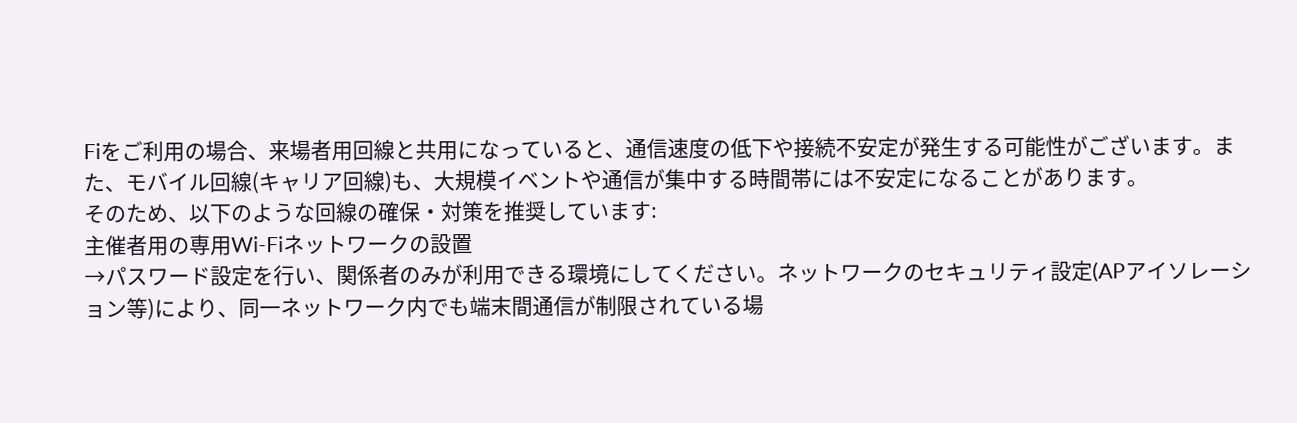Fiをご利用の場合、来場者用回線と共用になっていると、通信速度の低下や接続不安定が発生する可能性がございます。また、モバイル回線(キャリア回線)も、大規模イベントや通信が集中する時間帯には不安定になることがあります。
そのため、以下のような回線の確保・対策を推奨しています:
主催者用の専用Wi-Fiネットワークの設置
→パスワード設定を行い、関係者のみが利用できる環境にしてください。ネットワークのセキュリティ設定(APアイソレーション等)により、同一ネットワーク内でも端末間通信が制限されている場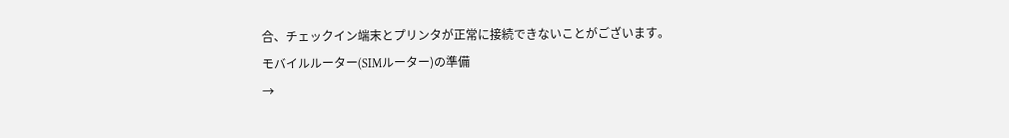合、チェックイン端末とプリンタが正常に接続できないことがございます。
モバイルルーター(SIMルーター)の準備
→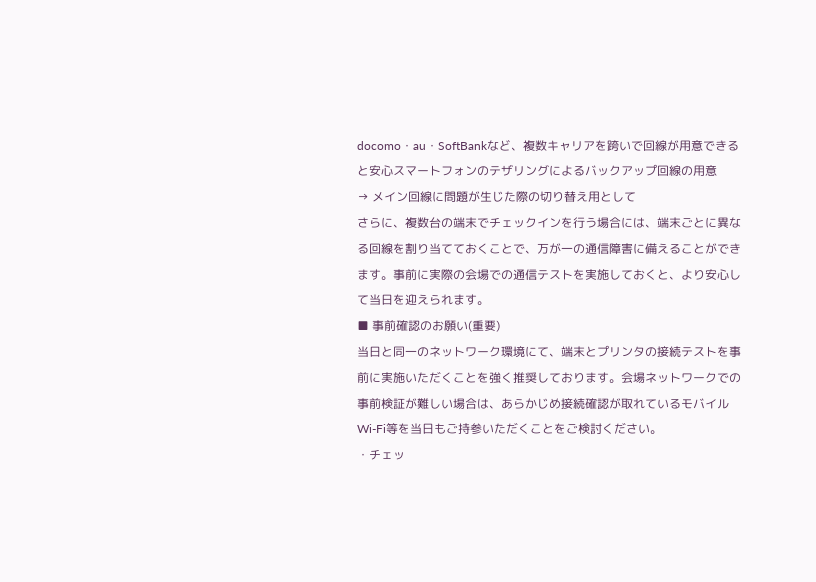docomo・au・SoftBankなど、複数キャリアを跨いで回線が用意できると安心スマートフォンのテザリングによるバックアップ回線の用意
→ メイン回線に問題が生じた際の切り替え用として
さらに、複数台の端末でチェックインを行う場合には、端末ごとに異なる回線を割り当てておくことで、万が一の通信障害に備えることができます。事前に実際の会場での通信テストを実施しておくと、より安心して当日を迎えられます。
■ 事前確認のお願い(重要)
当日と同一のネットワーク環境にて、端末とプリンタの接続テストを事前に実施いただくことを強く推奨しております。会場ネットワークでの事前検証が難しい場合は、あらかじめ接続確認が取れているモバイルWi-Fi等を当日もご持参いただくことをご検討ください。
・チェッ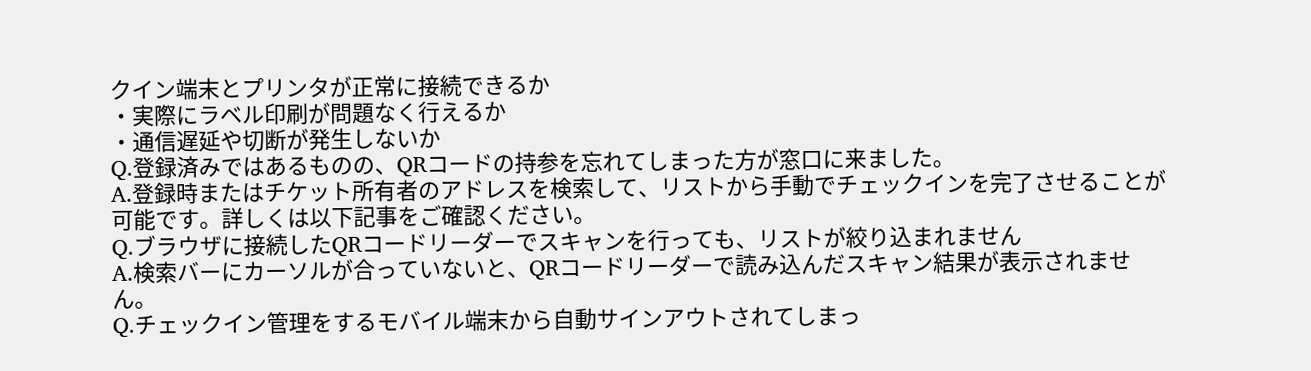クイン端末とプリンタが正常に接続できるか
・実際にラベル印刷が問題なく行えるか
・通信遅延や切断が発生しないか
Q.登録済みではあるものの、QRコードの持参を忘れてしまった方が窓口に来ました。
A.登録時またはチケット所有者のアドレスを検索して、リストから手動でチェックインを完了させることが可能です。詳しくは以下記事をご確認ください。
Q.ブラウザに接続したQRコードリーダーでスキャンを行っても、リストが絞り込まれません
A.検索バーにカーソルが合っていないと、QRコードリーダーで読み込んだスキャン結果が表示されません。
Q.チェックイン管理をするモバイル端末から自動サインアウトされてしまっ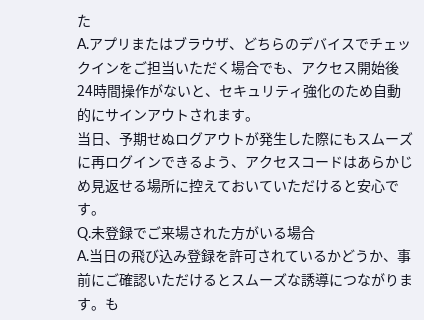た
A.アプリまたはブラウザ、どちらのデバイスでチェックインをご担当いただく場合でも、アクセス開始後24時間操作がないと、セキュリティ強化のため自動的にサインアウトされます。
当日、予期せぬログアウトが発生した際にもスムーズに再ログインできるよう、アクセスコードはあらかじめ見返せる場所に控えておいていただけると安心です。
Q.未登録でご来場された方がいる場合
A.当日の飛び込み登録を許可されているかどうか、事前にご確認いただけるとスムーズな誘導につながります。も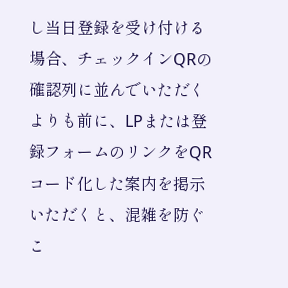し当日登録を受け付ける場合、チェックインQRの確認列に並んでいただくよりも前に、LPまたは登録フォームのリンクをQRコード化した案内を掲示いただくと、混雑を防ぐこ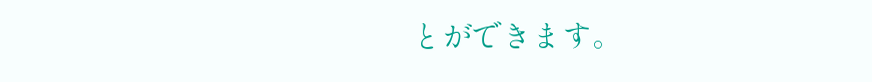とができます。